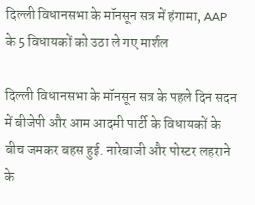दिल्ली विधानसभा के मॉनसून सत्र में हंगामा, AAP के 5 विधायकों को उठा ले गए मार्शल

दिल्ली विधानसभा के मॉनसून सत्र के पहले दिन सदन में बीजेपी और आम आदमी पार्टी के विधायकों के बीच जमकर बहस हुई. नारेबाजी और पोस्टर लहराने के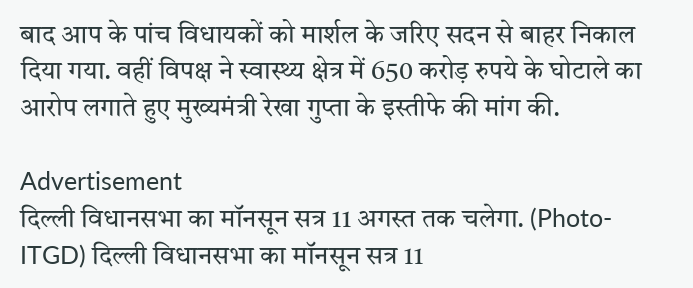बाद आप के पांच विधायकों को मार्शल के जरिए सदन से बाहर निकाल दिया गया. वहीं विपक्ष ने स्वास्थ्य क्षेत्र में 650 करोड़ रुपये के घोटाले का आरोप लगाते हुए मुख्यमंत्री रेखा गुप्ता के इस्तीफे की मांग की.

Advertisement
दिल्ली विधानसभा का मॉनसून सत्र 11 अगस्त तक चलेगा. (Photo- ITGD) दिल्ली विधानसभा का मॉनसून सत्र 11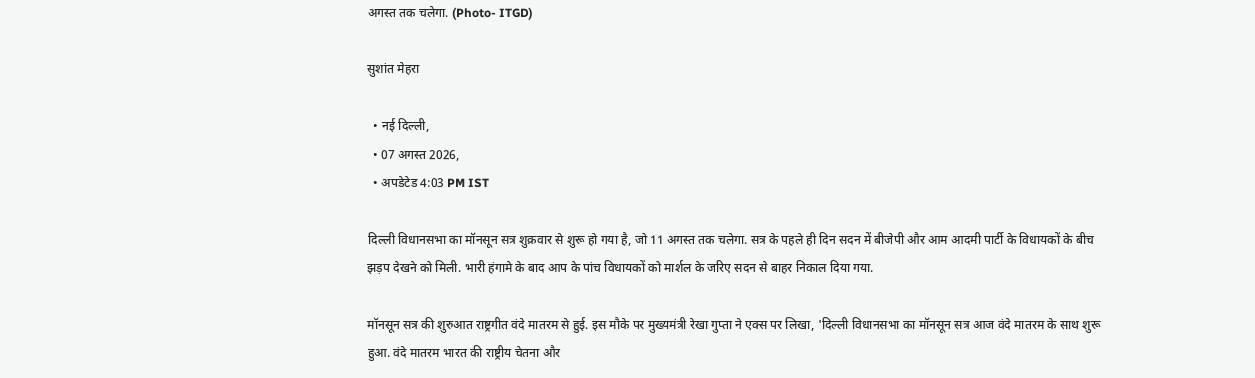अगस्त तक चलेगा. (Photo- ITGD)

सुशांत मेहरा

  • नई दिल्ली,
  • 07 अगस्त 2026,
  • अपडेटेड 4:03 PM IST

दिल्ली विधानसभा का मॉनसून सत्र शुक्रवार से शुरू हो गया है, जो 11 अगस्त तक चलेगा. सत्र के पहले ही दिन सदन में बीजेपी और आम आदमी पार्टी के विधायकों के बीच झड़प देखने को मिली. भारी हंगामे के बाद आप के पांच विधायकों को मार्शल के जरिए सदन से बाहर निकाल दिया गया.

मॉनसून सत्र की शुरुआत राष्ट्रगीत वंदे मातरम से हुई. इस मौके पर मुख्यमंत्री रेखा गुप्ता ने एक्स पर लिखा, 'दिल्ली विधानसभा का मॉनसून सत्र आज वंदे मातरम के साथ शुरू हुआ. वंदे मातरम भारत की राष्ट्रीय चेतना और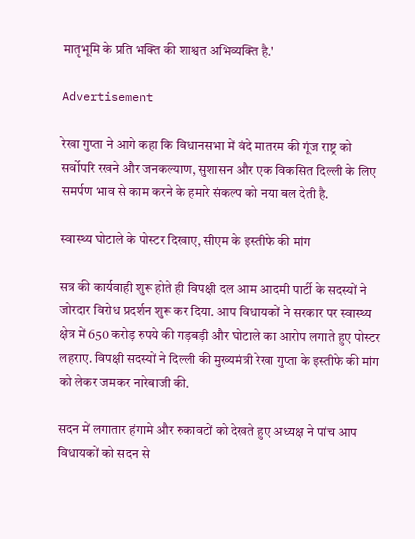मातृभूमि के प्रति भक्ति की शाश्वत अभिव्यक्ति है.'

Advertisement

रेखा गुप्ता ने आगे कहा कि विधानसभा में वंदे मातरम की गूंज राष्ट्र को सर्वोपरि रखने और जनकल्याण, सुशासन और एक विकसित दिल्ली के लिए समर्पण भाव से काम करने के हमारे संकल्प को नया बल देती है.

स्वास्थ्य घोटाले के पोस्टर दिखाए, सीएम के इस्तीफे की मांग

सत्र की कार्यवाही शुरू होते ही विपक्षी दल आम आदमी पार्टी के सदस्यों ने जोरदार विरोध प्रदर्शन शुरू कर दिया. आप विधायकों ने सरकार पर स्वास्थ्य क्षेत्र में 650 करोड़ रुपये की गड़बड़ी और घोटाले का आरोप लगाते हुए पोस्टर लहराए. विपक्षी सदस्यों ने दिल्ली की मुख्यमंत्री रेखा गुप्ता के इस्तीफे की मांग को लेकर जमकर नारेबाजी की.

सदन में लगातार हंगामे और रुकावटों को देखते हुए अध्यक्ष ने पांच आप विधायकों को सदन से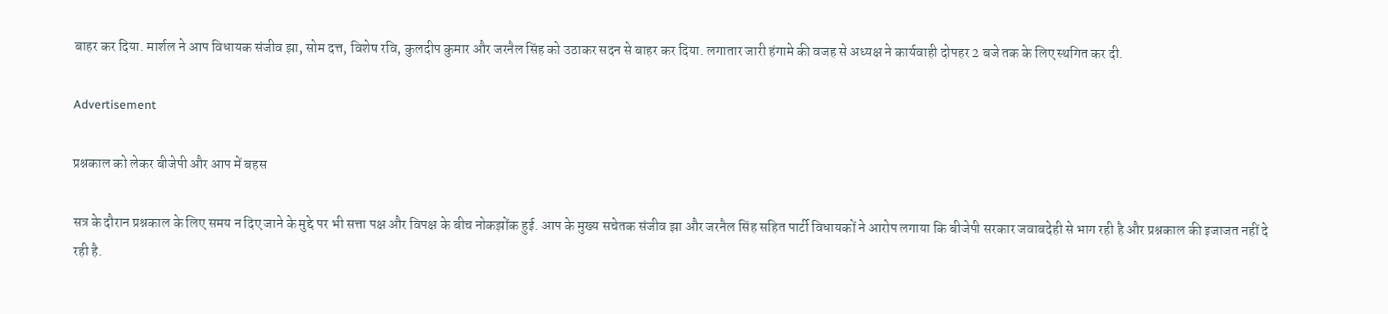बाहर कर दिया. मार्शल ने आप विधायक संजीव झा, सोम दत्त, विशेष रवि, कुलदीप कुमार और जरनैल सिंह को उठाकर सदन से बाहर कर दिया. लगातार जारी हंगामे की वजह से अध्यक्ष ने कार्यवाही दोपहर 2 बजे तक के लिए स्थगित कर दी.

Advertisement

प्रश्नकाल को लेकर बीजेपी और आप में बहस

सत्र के दौरान प्रश्नकाल के लिए समय न दिए जाने के मुद्दे पर भी सत्ता पक्ष और विपक्ष के बीच नोकझोंक हुई. आप के मुख्य सचेतक संजीव झा और जरनैल सिंह सहित पार्टी विधायकों ने आरोप लगाया कि बीजेपी सरकार जवाबदेही से भाग रही है और प्रश्नकाल की इजाजत नहीं दे रही है.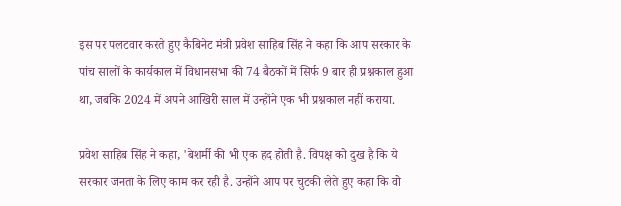इस पर पलटवार करते हुए कैबिनेट मंत्री प्रवेश साहिब सिंह ने कहा कि आप सरकार के पांच सालों के कार्यकाल में विधानसभा की 74 बैठकों में सिर्फ 9 बार ही प्रश्नकाल हुआ था, जबकि 2024 में अपने आखिरी साल में उन्होंने एक भी प्रश्नकाल नहीं कराया.

प्रवेश साहिब सिंह ने कहा, 'बेशर्मी की भी एक हद होती है. विपक्ष को दुख है कि ये सरकार जनता के लिए काम कर रही है. उन्होंने आप पर चुटकी लेते हुए कहा कि वो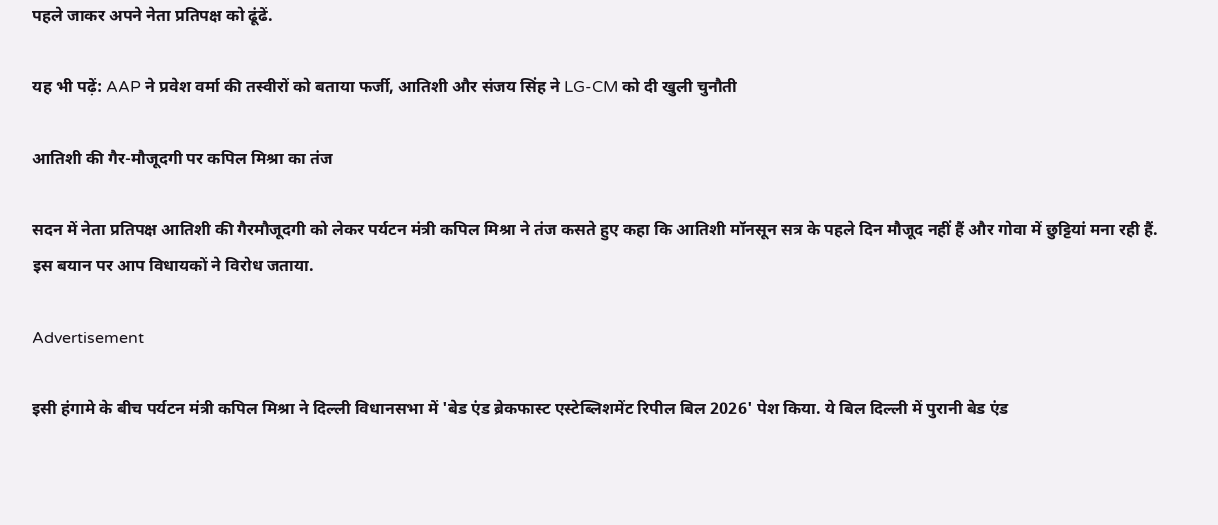पहले जाकर अपने नेता प्रतिपक्ष को ढूंढें.

यह भी पढ़ें: AAP ने प्रवेश वर्मा की तस्वीरों को बताया फर्जी, आतिशी और संजय सिंह ने LG-CM को दी खुली चुनौती

आतिशी की गैर-मौजूदगी पर कपिल मिश्रा का तंज

सदन में नेता प्रतिपक्ष आतिशी की गैरमौजूदगी को लेकर पर्यटन मंत्री कपिल मिश्रा ने तंज कसते हुए कहा कि आतिशी मॉनसून सत्र के पहले दिन मौजूद नहीं हैं और गोवा में छुट्टियां मना रही हैं. इस बयान पर आप विधायकों ने विरोध जताया.

Advertisement

इसी हंगामे के बीच पर्यटन मंत्री कपिल मिश्रा ने दिल्ली विधानसभा में 'बेड एंड ब्रेकफास्ट एस्टेब्लिशमेंट रिपील बिल 2026' पेश किया. ये बिल दिल्ली में पुरानी बेड एंड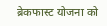ब्रेकफास्ट योजना को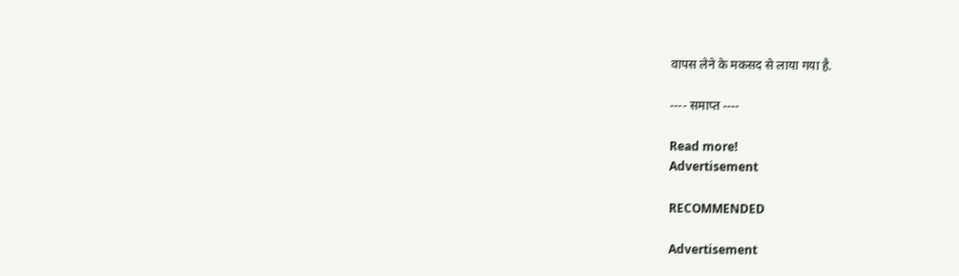वापस लेने के मकसद से लाया गया है.

---- समाप्त ----

Read more!
Advertisement

RECOMMENDED

Advertisement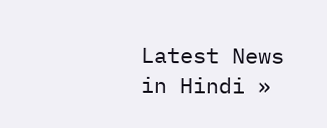Latest News in Hindi »